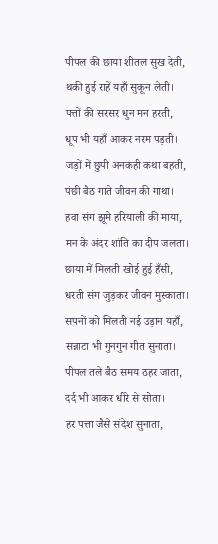पीपल की छाया शीतल सुख देती,
थकी हुई राहें यहाँ सुकून लेती।
पत्तों की सरसर धुन मन हरती,
धूप भी यहाँ आकर नरम पड़ती।
जड़ों में छुपी अनकही कथा बहती,
पंछी बैठ गाते जीवन की गाथा।
हवा संग झूमे हरियाली की माया,
मन के अंदर शांति का दीप जलता।
छाया में मिलती खोई हुई हँसी,
धरती संग जुड़कर जीवन मुस्काता।
सपनों को मिलती नई उड़ान यहाँ,
सन्नाटा भी गुनगुन गीत सुनाता।
पीपल तले बैठ समय ठहर जाता,
दर्द भी आकर धीरे से सोता।
हर पत्ता जैसे संदेश सुनाता,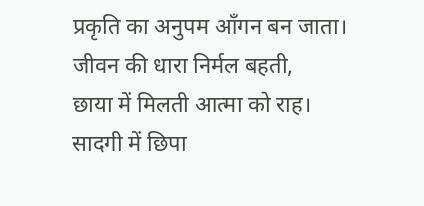प्रकृति का अनुपम आँगन बन जाता।
जीवन की धारा निर्मल बहती,
छाया में मिलती आत्मा को राह।
सादगी में छिपा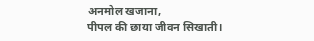अनमोल खजाना,
पीपल की छाया जीवन सिखाती।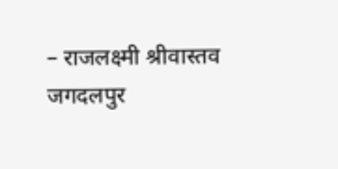– राजलक्ष्मी श्रीवास्तव
जगदलपुर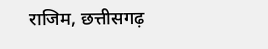राजिम, छत्तीसगढ़